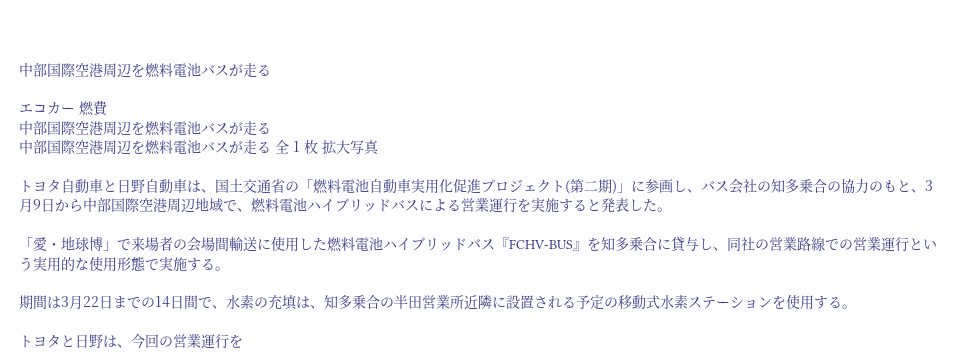中部国際空港周辺を燃料電池バスが走る

エコカー 燃費
中部国際空港周辺を燃料電池バスが走る
中部国際空港周辺を燃料電池バスが走る 全 1 枚 拡大写真

トヨタ自動車と日野自動車は、国土交通省の「燃料電池自動車実用化促進プロジェクト(第二期)」に参画し、バス会社の知多乗合の協力のもと、3月9日から中部国際空港周辺地域で、燃料電池ハイブリッドバスによる営業運行を実施すると発表した。

「愛・地球博」で来場者の会場間輸送に使用した燃料電池ハイブリッドバス『FCHV-BUS』を知多乗合に貸与し、同社の営業路線での営業運行という実用的な使用形態で実施する。

期間は3月22日までの14日間で、水素の充填は、知多乗合の半田営業所近隣に設置される予定の移動式水素ステーションを使用する。

トヨタと日野は、今回の営業運行を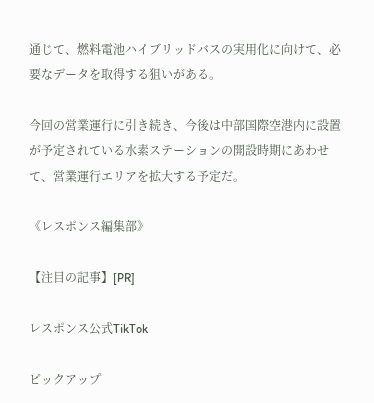通じて、燃料電池ハイブリッドバスの実用化に向けて、必要なデータを取得する狙いがある。

今回の営業運行に引き続き、今後は中部国際空港内に設置が予定されている水素ステーションの開設時期にあわせて、営業運行エリアを拡大する予定だ。

《レスポンス編集部》

【注目の記事】[PR]

レスポンス公式TikTok

ピックアップ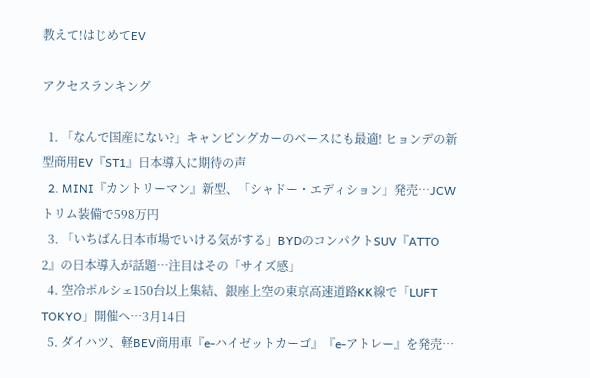教えて!はじめてEV

アクセスランキング

  1. 「なんで国産にない?」キャンピングカーのベースにも最適! ヒョンデの新型商用EV『ST1』日本導入に期待の声
  2. MINI『カントリーマン』新型、「シャドー・エディション」発売…JCWトリム装備で598万円
  3. 「いちばん日本市場でいける気がする」BYDのコンパクトSUV『ATTO 2』の日本導入が話題…注目はその「サイズ感」
  4. 空冷ポルシェ150台以上集結、銀座上空の東京高速道路KK線で「LUFT TOKYO」開催へ…3月14日
  5. ダイハツ、軽BEV商用車『e-ハイゼットカーゴ』『e-アトレー』を発売…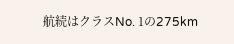航続はクラスNo. 1の275km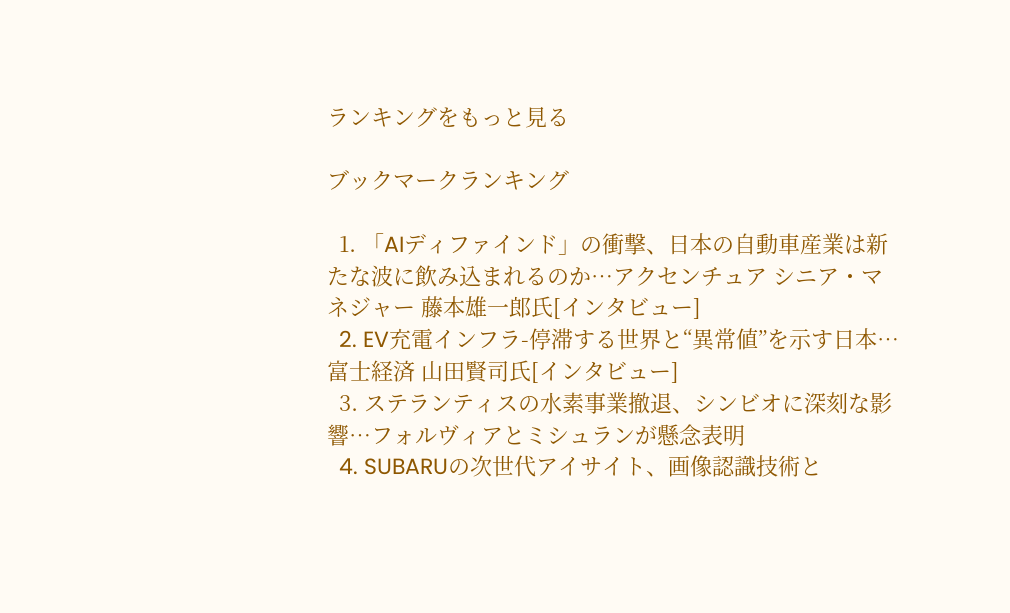ランキングをもっと見る

ブックマークランキング

  1. 「AIディファインド」の衝撃、日本の自動車産業は新たな波に飲み込まれるのか…アクセンチュア シニア・マネジャー 藤本雄一郎氏[インタビュー]
  2. EV充電インフラ-停滞する世界と“異常値”を示す日本…富士経済 山田賢司氏[インタビュー]
  3. ステランティスの水素事業撤退、シンビオに深刻な影響…フォルヴィアとミシュランが懸念表明
  4. SUBARUの次世代アイサイト、画像認識技術と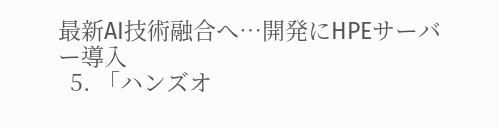最新AI技術融合へ…開発にHPEサーバー導入
  5. 「ハンズオ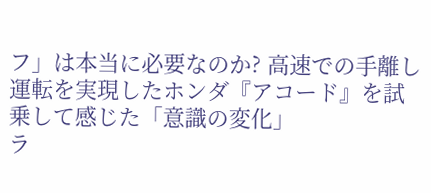フ」は本当に必要なのか? 高速での手離し運転を実現したホンダ『アコード』を試乗して感じた「意識の変化」
ラ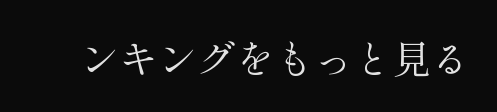ンキングをもっと見る